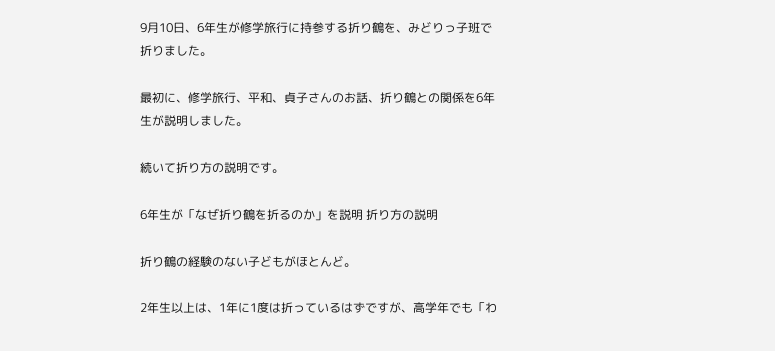9月10日、6年生が修学旅行に持参する折り鶴を、みどりっ子班で折りました。

最初に、修学旅行、平和、貞子さんのお話、折り鶴との関係を6年生が説明しました。

続いて折り方の説明です。

6年生が「なぜ折り鶴を折るのか」を説明 折り方の説明

折り鶴の経験のない子どもがほとんど。

2年生以上は、1年に1度は折っているはずですが、高学年でも「わ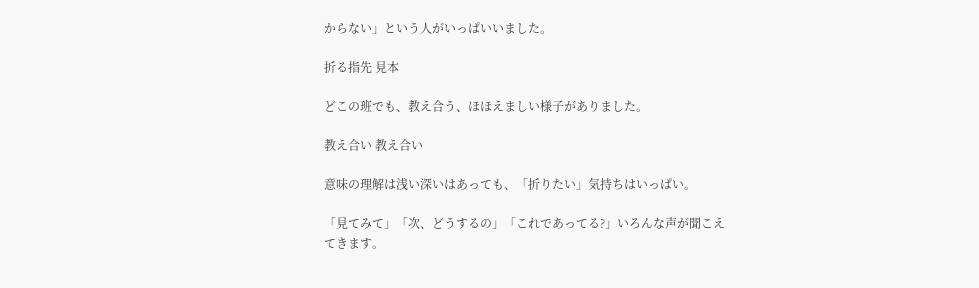からない」という人がいっぱいいました。

折る指先 見本

どこの班でも、教え合う、ほほえましい様子がありました。

教え合い 教え合い

意味の理解は浅い深いはあっても、「折りたい」気持ちはいっぱい。

「見てみて」「次、どうするの」「これであってる?」いろんな声が聞こえてきます。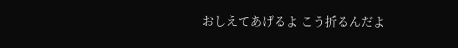おしえてあげるよ こう折るんだよ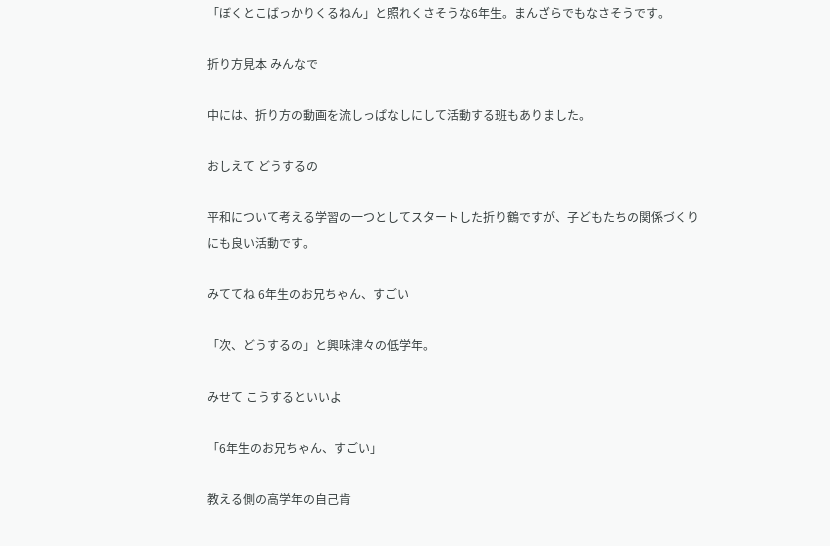「ぼくとこばっかりくるねん」と照れくさそうな6年生。まんざらでもなさそうです。

折り方見本 みんなで

中には、折り方の動画を流しっぱなしにして活動する班もありました。

おしえて どうするの

平和について考える学習の一つとしてスタートした折り鶴ですが、子どもたちの関係づくりにも良い活動です。

みててね 6年生のお兄ちゃん、すごい

「次、どうするの」と興味津々の低学年。

みせて こうするといいよ

「6年生のお兄ちゃん、すごい」

教える側の高学年の自己肯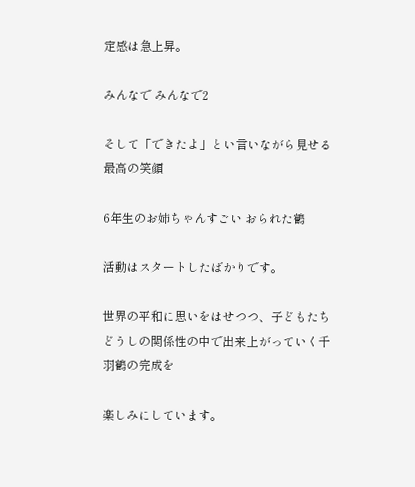定感は急上昇。

みんなで みんなで2

そして「できたよ」とい言いながら見せる最高の笑顔

6年生のお姉ちゃんすごい おられた鶴

活動はスタートしたばかりです。

世界の平和に思いをはせつつ、子どもたちどうしの関係性の中で出来上がっていく千羽鶴の完成を

楽しみにしています。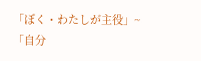「ぼく・わたしが主役」~「自分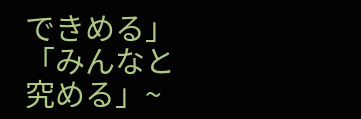できめる」「みんなと究める」~